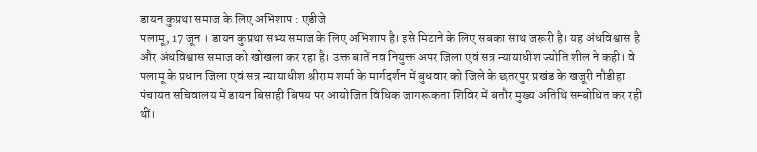डायन कुप्रथा समाज के लिए अभिशाप : एडीजे
पलामू, 17 जून । डायन कुप्रथा सभ्य समाज के लिए अभिशाप है। इसे मिटाने के लिए सबका साथ जरूरी है। यह अंधविश्वास है और अंधविश्वास समाज को खोखला कर रहा है। उक्त बातें नव नियुक्त अपर जिला एवं सत्र न्यायाधीश ज्योति शील ने कही। वे पलामू के प्रधान जिला एवं सत्र न्यायाधीश श्रीराम शर्मा के मार्गदर्शन में बुधवार को जिले के छतरपुर प्रखंड के खजूरी नौडीहा पंचायत सचिवालय में डायन बिसाही बिषय पर आयोजित विधिक जागरूकता शिविर में बतौर मुख्य अतिथि सम्बोधित कर रही थीं।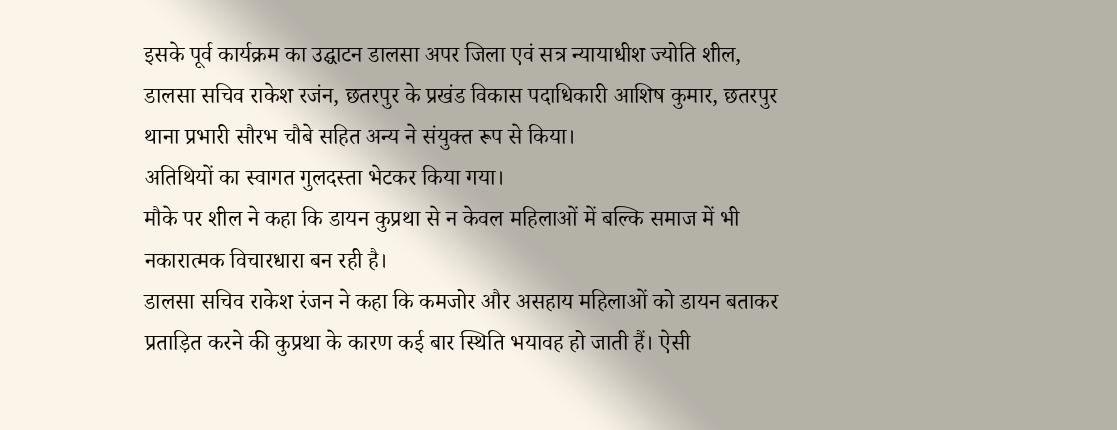इसके पूर्व कार्यक्रम का उद्घाटन डालसा अपर जिला एवं सत्र न्यायाधीश ज्योति शील, डालसा सचिव राकेश रजंन, छतरपुर के प्रखंड विकास पदाधिकारी आशिष कुमार, छतरपुर थाना प्रभारी सौरभ चौबे सहित अन्य ने संयुक्त रूप से किया।
अतिथियों का स्वागत गुलदस्ता भेटकर किया गया।
मौके पर शील ने कहा कि डायन कुप्रथा से न केवल महिलाओं में बल्कि समाज में भी नकारात्मक विचारधारा बन रही है।
डालसा सचिव राकेश रंजन ने कहा कि कमजोर और असहाय महिलाओं को डायन बताकर प्रताड़ित करने की कुप्रथा के कारण कई बार स्थिति भयावह हो जाती हैं। ऐसी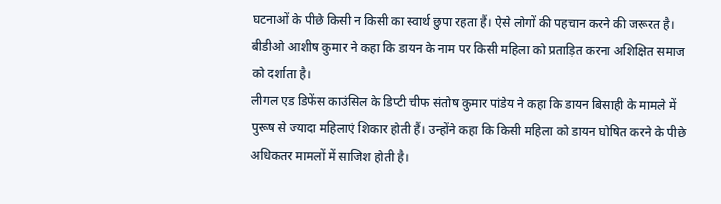घटनाओं के पीछे किसी न किसी का स्वार्थ छुपा रहता हैं। ऐसे लोगों की पहचान करने की जरूरत है। बीडीओ आशीष कुमार ने कहा कि डायन के नाम पर किसी महिला को प्रताड़ित करना अशिक्षित समाज को दर्शाता है।
लीगल एड डिफेंस काउंसिल के डिप्टी चीफ संतोष कुमार पांडेय ने कहा कि डायन बिसाही के मामले में पुरूष से ज्यादा महिलाएं शिकार होती हैं। उन्होंने कहा कि किसी महिला को डायन घोषित करने के पीछे अधिकतर मामलों में साजिश होती है।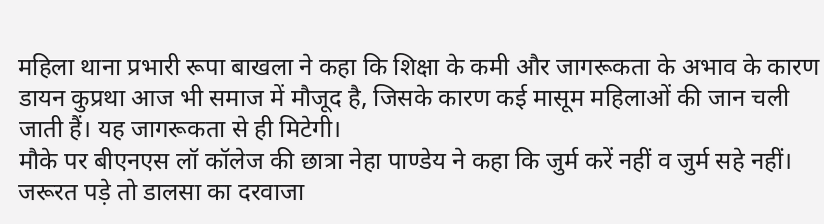महिला थाना प्रभारी रूपा बाखला ने कहा कि शिक्षा के कमी और जागरूकता के अभाव के कारण डायन कुप्रथा आज भी समाज में मौजूद है, जिसके कारण कई मासूम महिलाओं की जान चली जाती हैं। यह जागरूकता से ही मिटेगी।
मौके पर बीएनएस लॉ कॉलेज की छात्रा नेहा पाण्डेय ने कहा कि जुर्म करें नहीं व जुर्म सहे नहीं। जरूरत पड़े तो डालसा का दरवाजा